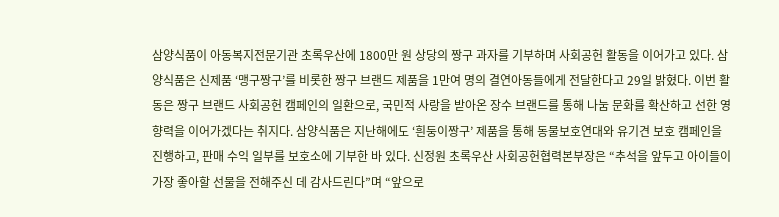삼양식품이 아동복지전문기관 초록우산에 1800만 원 상당의 짱구 과자를 기부하며 사회공헌 활동을 이어가고 있다. 삼양식품은 신제품 ‘맹구짱구’를 비롯한 짱구 브랜드 제품을 1만여 명의 결연아동들에게 전달한다고 29일 밝혔다. 이번 활동은 짱구 브랜드 사회공헌 캠페인의 일환으로, 국민적 사랑을 받아온 장수 브랜드를 통해 나눔 문화를 확산하고 선한 영향력을 이어가겠다는 취지다. 삼양식품은 지난해에도 ‘흰둥이짱구’ 제품을 통해 동물보호연대와 유기견 보호 캠페인을 진행하고, 판매 수익 일부를 보호소에 기부한 바 있다. 신정원 초록우산 사회공헌협력본부장은 “추석을 앞두고 아이들이 가장 좋아할 선물을 전해주신 데 감사드린다”며 “앞으로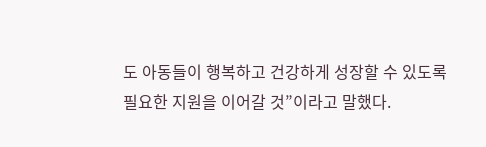도 아동들이 행복하고 건강하게 성장할 수 있도록 필요한 지원을 이어갈 것”이라고 말했다.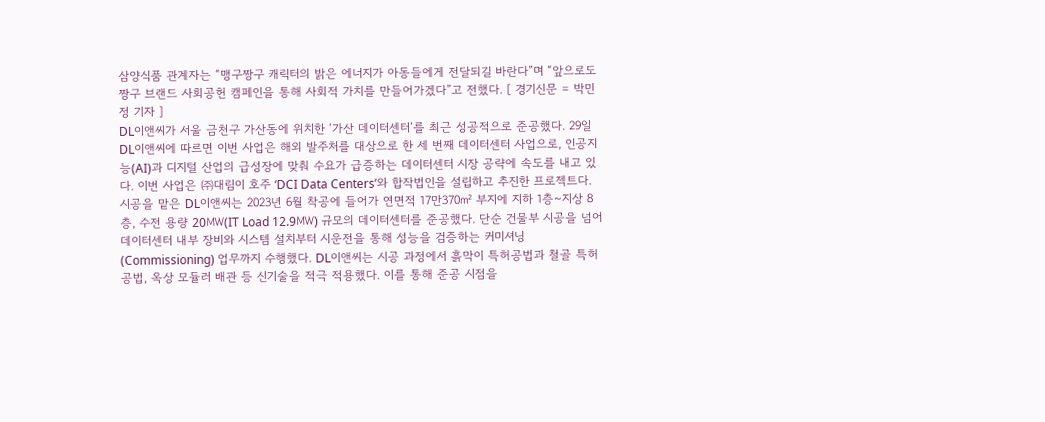삼양식품 관계자는 “맹구짱구 캐릭터의 밝은 에너지가 아동들에게 전달되길 바란다”며 “앞으로도 짱구 브랜드 사회공헌 캠페인을 통해 사회적 가치를 만들어가겠다”고 전했다. [ 경기신문 = 박민정 기자 ]
DL이앤씨가 서울 금천구 가산동에 위치한 ‘가산 데이터센터’를 최근 성공적으로 준공했다. 29일 DL이앤씨에 따르면 이번 사업은 해외 발주처를 대상으로 한 세 번째 데이터센터 사업으로, 인공지능(AI)과 디지털 산업의 급성장에 맞춰 수요가 급증하는 데이터센터 시장 공략에 속도를 내고 있다. 이번 사업은 ㈜대림이 호주 ‘DCI Data Centers’와 합작법인을 설립하고 추진한 프로젝트다. 시공을 맡은 DL이앤씨는 2023년 6월 착공에 들어가 연면적 17만370㎡ 부지에 지하 1층~지상 8층, 수전 용량 20㎿(IT Load 12.9㎿) 규모의 데이터센터를 준공했다. 단순 건물부 시공을 넘어 데이터센터 내부 장비와 시스템 설치부터 시운전을 통해 성능을 검증하는 커미셔닝(Commissioning) 업무까지 수행했다. DL이앤씨는 시공 과정에서 흙막이 특허공법과 철골 특허공법, 옥상 모듈러 배관 등 신기술을 적극 적용했다. 이를 통해 준공 시점을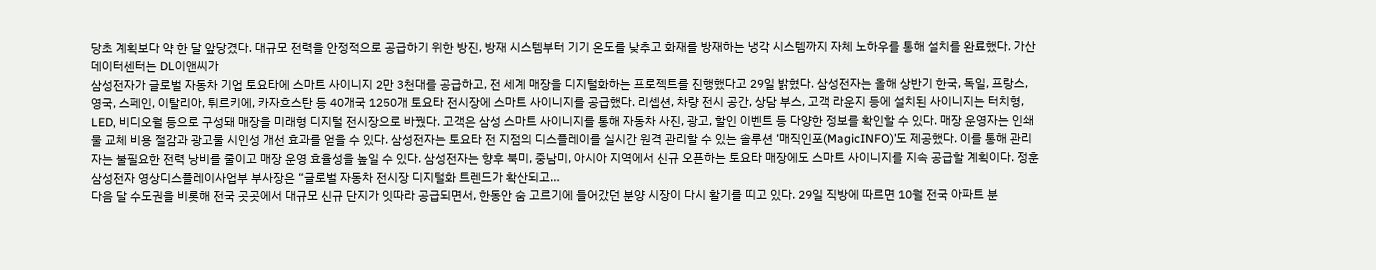당초 계획보다 약 한 달 앞당겼다. 대규모 전력을 안정적으로 공급하기 위한 방진, 방재 시스템부터 기기 온도를 낮추고 화재를 방재하는 냉각 시스템까지 자체 노하우를 통해 설치를 완료했다. 가산 데이터센터는 DL이앤씨가
삼성전자가 글로벌 자동차 기업 토요타에 스마트 사이니지 2만 3천대를 공급하고, 전 세계 매장을 디지털화하는 프로젝트를 진행했다고 29일 밝혔다. 삼성전자는 올해 상반기 한국, 독일, 프랑스, 영국, 스페인, 이탈리아, 튀르키에, 카자흐스탄 등 40개국 1250개 토요타 전시장에 스마트 사이니지를 공급했다. 리셉션, 차량 전시 공간, 상담 부스, 고객 라운지 등에 설치된 사이니지는 터치형, LED, 비디오월 등으로 구성돼 매장을 미래형 디지털 전시장으로 바꿨다. 고객은 삼성 스마트 사이니지를 통해 자동차 사진, 광고, 할인 이벤트 등 다양한 정보를 확인할 수 있다. 매장 운영자는 인쇄물 교체 비용 절감과 광고물 시인성 개선 효과를 얻을 수 있다. 삼성전자는 토요타 전 지점의 디스플레이를 실시간 원격 관리할 수 있는 솔루션 ‘매직인포(MagicINFO)’도 제공했다. 이를 통해 관리자는 불필요한 전력 낭비를 줄이고 매장 운영 효율성을 높일 수 있다. 삼성전자는 향후 북미, 중남미, 아시아 지역에서 신규 오픈하는 토요타 매장에도 스마트 사이니지를 지속 공급할 계획이다. 정훈 삼성전자 영상디스플레이사업부 부사장은 “글로벌 자동차 전시장 디지털화 트렌드가 확산되고…
다음 달 수도권을 비롯해 전국 곳곳에서 대규모 신규 단지가 잇따라 공급되면서, 한동안 숨 고르기에 들어갔던 분양 시장이 다시 활기를 띠고 있다. 29일 직방에 따르면 10월 전국 아파트 분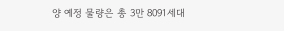양 예정 물량은 총 3만 8091세대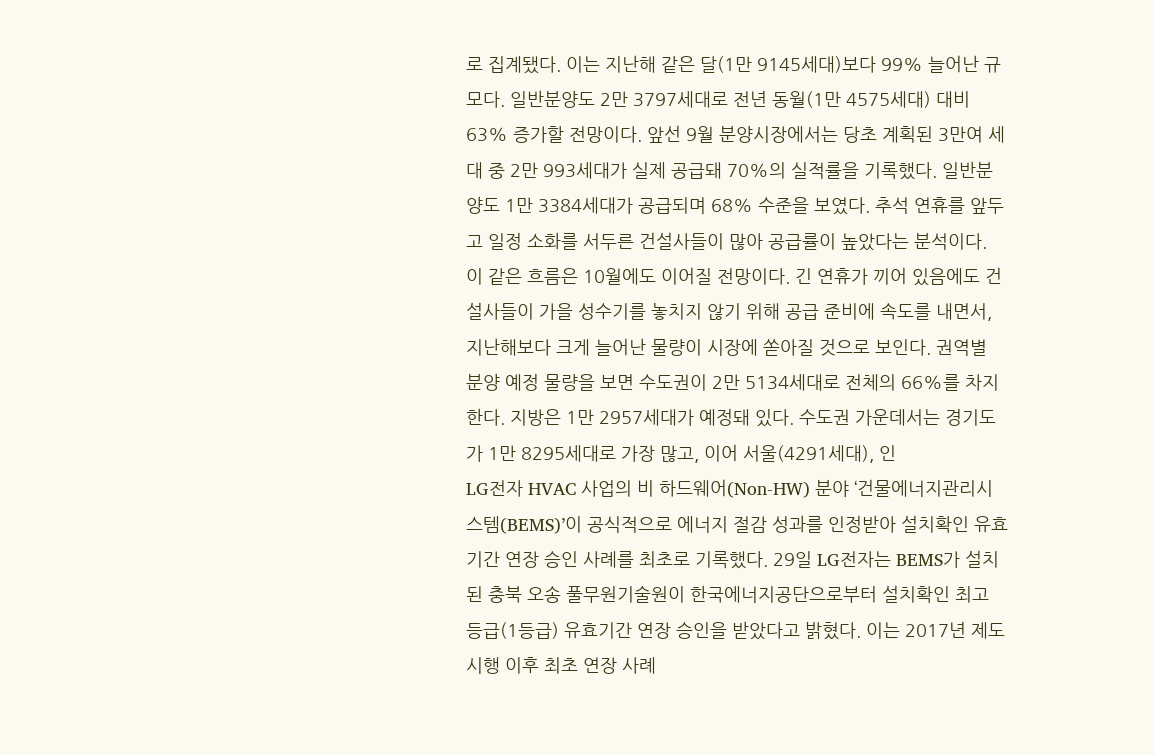로 집계됐다. 이는 지난해 같은 달(1만 9145세대)보다 99% 늘어난 규모다. 일반분양도 2만 3797세대로 전년 동월(1만 4575세대) 대비 63% 증가할 전망이다. 앞선 9월 분양시장에서는 당초 계획된 3만여 세대 중 2만 993세대가 실제 공급돼 70%의 실적률을 기록했다. 일반분양도 1만 3384세대가 공급되며 68% 수준을 보였다. 추석 연휴를 앞두고 일정 소화를 서두른 건설사들이 많아 공급률이 높았다는 분석이다. 이 같은 흐름은 10월에도 이어질 전망이다. 긴 연휴가 끼어 있음에도 건설사들이 가을 성수기를 놓치지 않기 위해 공급 준비에 속도를 내면서, 지난해보다 크게 늘어난 물량이 시장에 쏟아질 것으로 보인다. 권역별 분양 예정 물량을 보면 수도권이 2만 5134세대로 전체의 66%를 차지한다. 지방은 1만 2957세대가 예정돼 있다. 수도권 가운데서는 경기도가 1만 8295세대로 가장 많고, 이어 서울(4291세대), 인
LG전자 HVAC 사업의 비 하드웨어(Non-HW) 분야 ‘건물에너지관리시스템(BEMS)’이 공식적으로 에너지 절감 성과를 인정받아 설치확인 유효기간 연장 승인 사례를 최초로 기록했다. 29일 LG전자는 BEMS가 설치된 충북 오송 풀무원기술원이 한국에너지공단으로부터 설치확인 최고 등급(1등급) 유효기간 연장 승인을 받았다고 밝혔다. 이는 2017년 제도 시행 이후 최초 연장 사례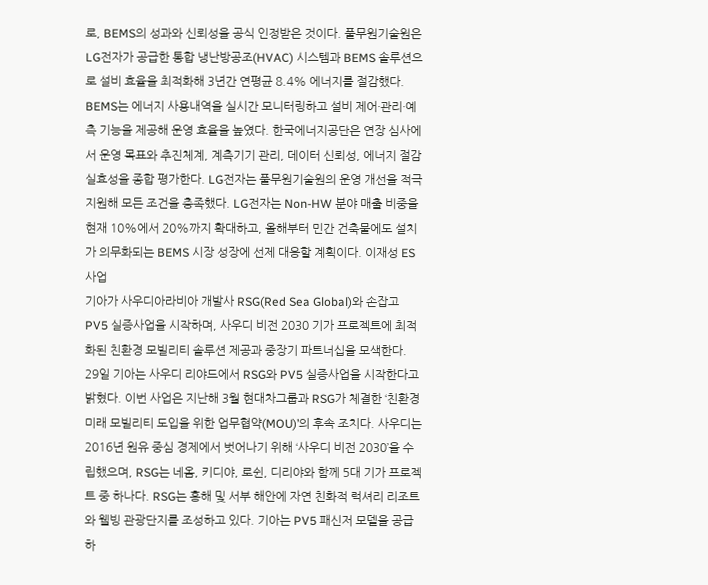로, BEMS의 성과와 신뢰성을 공식 인정받은 것이다. 풀무원기술원은 LG전자가 공급한 통합 냉난방공조(HVAC) 시스템과 BEMS 솔루션으로 설비 효율을 최적화해 3년간 연평균 8.4% 에너지를 절감했다. BEMS는 에너지 사용내역을 실시간 모니터링하고 설비 제어·관리·예측 기능을 제공해 운영 효율을 높였다. 한국에너지공단은 연장 심사에서 운영 목표와 추진체계, 계측기기 관리, 데이터 신뢰성, 에너지 절감 실효성을 종합 평가한다. LG전자는 풀무원기술원의 운영 개선을 적극 지원해 모든 조건을 충족했다. LG전자는 Non-HW 분야 매출 비중을 현재 10%에서 20%까지 확대하고, 올해부터 민간 건축물에도 설치가 의무화되는 BEMS 시장 성장에 선제 대응할 계획이다. 이재성 ES사업
기아가 사우디아라비아 개발사 RSG(Red Sea Global)와 손잡고 PV5 실증사업을 시작하며, 사우디 비전 2030 기가 프로젝트에 최적화된 친환경 모빌리티 솔루션 제공과 중장기 파트너십을 모색한다. 29일 기아는 사우디 리야드에서 RSG와 PV5 실증사업을 시작한다고 밝혔다. 이번 사업은 지난해 3월 현대차그룹과 RSG가 체결한 ‘친환경 미래 모빌리티 도입을 위한 업무협약(MOU)’의 후속 조치다. 사우디는 2016년 원유 중심 경제에서 벗어나기 위해 ‘사우디 비전 2030’을 수립했으며, RSG는 네옴, 키디야, 로쉰, 디리야와 함께 5대 기가 프로젝트 중 하나다. RSG는 홍해 및 서부 해안에 자연 친화적 럭셔리 리조트와 웰빙 관광단지를 조성하고 있다. 기아는 PV5 패신저 모델을 공급하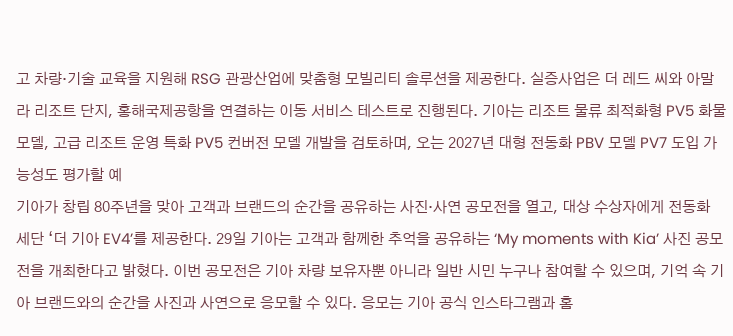고 차량·기술 교육을 지원해 RSG 관광산업에 맞춤형 모빌리티 솔루션을 제공한다. 실증사업은 더 레드 씨와 아말라 리조트 단지, 홍해국제공항을 연결하는 이동 서비스 테스트로 진행된다. 기아는 리조트 물류 최적화형 PV5 화물 모델, 고급 리조트 운영 특화 PV5 컨버전 모델 개발을 검토하며, 오는 2027년 대형 전동화 PBV 모델 PV7 도입 가능성도 평가할 예
기아가 창립 80주년을 맞아 고객과 브랜드의 순간을 공유하는 사진·사연 공모전을 열고, 대상 수상자에게 전동화 세단 ‘더 기아 EV4’를 제공한다. 29일 기아는 고객과 함께한 추억을 공유하는 ‘My moments with Kia’ 사진 공모전을 개최한다고 밝혔다. 이번 공모전은 기아 차량 보유자뿐 아니라 일반 시민 누구나 참여할 수 있으며, 기억 속 기아 브랜드와의 순간을 사진과 사연으로 응모할 수 있다. 응모는 기아 공식 인스타그램과 홈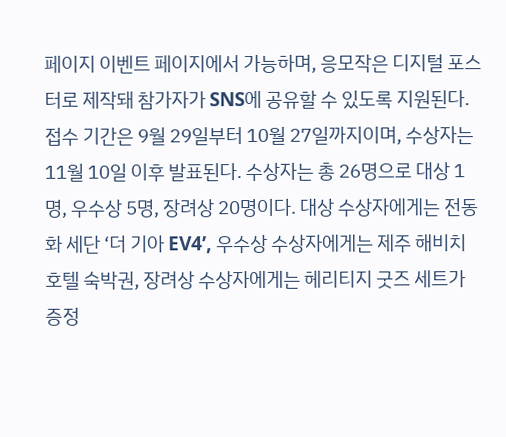페이지 이벤트 페이지에서 가능하며, 응모작은 디지털 포스터로 제작돼 참가자가 SNS에 공유할 수 있도록 지원된다. 접수 기간은 9월 29일부터 10월 27일까지이며, 수상자는 11월 10일 이후 발표된다. 수상자는 총 26명으로 대상 1명, 우수상 5명, 장려상 20명이다. 대상 수상자에게는 전동화 세단 ‘더 기아 EV4’, 우수상 수상자에게는 제주 해비치 호텔 숙박권, 장려상 수상자에게는 헤리티지 굿즈 세트가 증정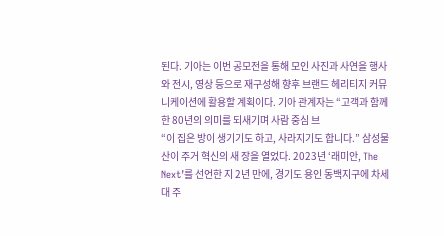된다. 기아는 이번 공모전을 통해 모인 사진과 사연을 행사와 전시, 영상 등으로 재구성해 향후 브랜드 헤리티지 커뮤니케이션에 활용할 계획이다. 기아 관계자는 “고객과 함께한 80년의 의미를 되새기며 사람 중심 브
“이 집은 방이 생기기도 하고, 사라지기도 합니다.” 삼성물산이 주거 혁신의 새 장을 열었다. 2023년 ‘래미안, The Next’를 선언한 지 2년 만에, 경기도 용인 동백지구에 차세대 주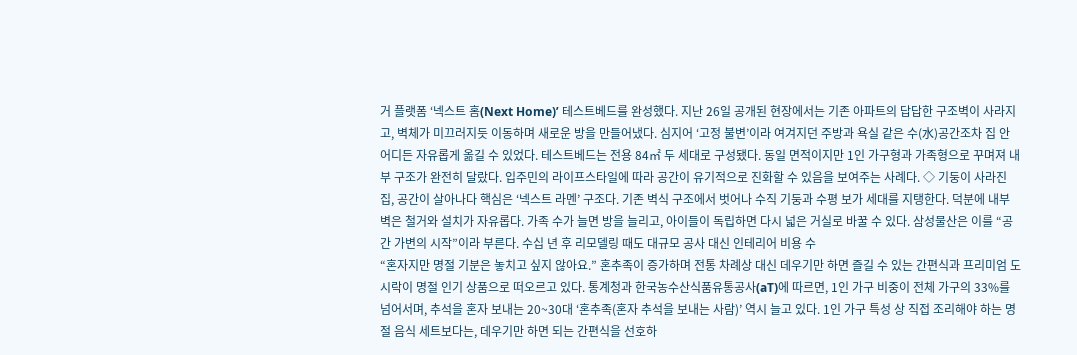거 플랫폼 ‘넥스트 홈(Next Home)’ 테스트베드를 완성했다. 지난 26일 공개된 현장에서는 기존 아파트의 답답한 구조벽이 사라지고, 벽체가 미끄러지듯 이동하며 새로운 방을 만들어냈다. 심지어 ‘고정 불변’이라 여겨지던 주방과 욕실 같은 수(水)공간조차 집 안 어디든 자유롭게 옮길 수 있었다. 테스트베드는 전용 84㎡ 두 세대로 구성됐다. 동일 면적이지만 1인 가구형과 가족형으로 꾸며져 내부 구조가 완전히 달랐다. 입주민의 라이프스타일에 따라 공간이 유기적으로 진화할 수 있음을 보여주는 사례다. ◇ 기둥이 사라진 집, 공간이 살아나다 핵심은 ‘넥스트 라멘’ 구조다. 기존 벽식 구조에서 벗어나 수직 기둥과 수평 보가 세대를 지탱한다. 덕분에 내부 벽은 철거와 설치가 자유롭다. 가족 수가 늘면 방을 늘리고, 아이들이 독립하면 다시 넓은 거실로 바꿀 수 있다. 삼성물산은 이를 “공간 가변의 시작”이라 부른다. 수십 년 후 리모델링 때도 대규모 공사 대신 인테리어 비용 수
“혼자지만 명절 기분은 놓치고 싶지 않아요.” 혼추족이 증가하며 전통 차례상 대신 데우기만 하면 즐길 수 있는 간편식과 프리미엄 도시락이 명절 인기 상품으로 떠오르고 있다. 통계청과 한국농수산식품유통공사(aT)에 따르면, 1인 가구 비중이 전체 가구의 33%를 넘어서며, 추석을 혼자 보내는 20~30대 ‘혼추족(혼자 추석을 보내는 사람)’ 역시 늘고 있다. 1인 가구 특성 상 직접 조리해야 하는 명절 음식 세트보다는, 데우기만 하면 되는 간편식을 선호하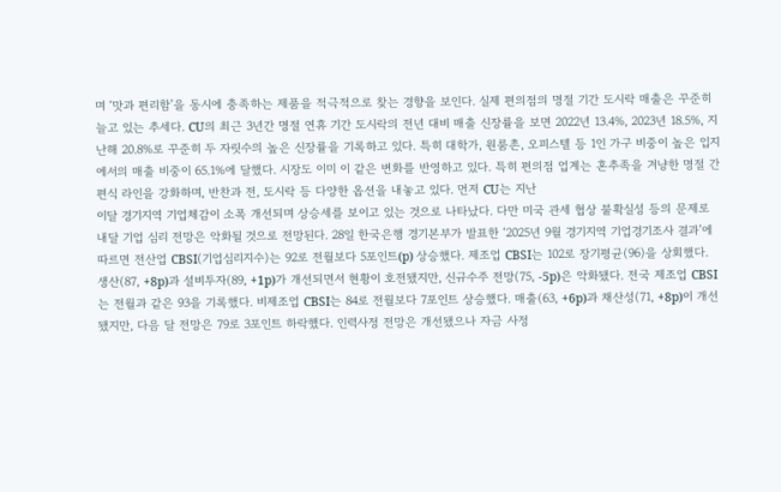며 ‘맛과 편리함’을 동시에 충족하는 제품을 적극적으로 찾는 경향을 보인다. 실제 편의점의 명절 기간 도시락 매출은 꾸준히 늘고 있는 추세다. CU의 최근 3년간 명절 연휴 기간 도시락의 전년 대비 매출 신장률을 보면 2022년 13.4%, 2023년 18.5%, 지난해 20.8%로 꾸준히 두 자릿수의 높은 신장률을 기록하고 있다. 특히 대학가, 원룸촌, 오피스텔 등 1인 가구 비중이 높은 입지에서의 매출 비중이 65.1%에 달했다. 시장도 이미 이 같은 변화를 반영하고 있다. 특히 편의점 업계는 혼추족을 겨냥한 명절 간편식 라인을 강화하며, 반찬과 전, 도시락 등 다양한 옵션을 내놓고 있다. 먼저 CU는 지난
이달 경기지역 기업체감이 소폭 개선되며 상승세를 보이고 있는 것으로 나타났다. 다만 미국 관세 협상 불확실성 등의 문제로 내달 기업 심리 전망은 악화될 것으로 전망된다. 28일 한국은행 경기본부가 발표한 ‘2025년 9월 경기지역 기업경기조사 결과’에 따르면 전산업 CBSI(기업심리지수)는 92로 전월보다 5포인트(p) 상승했다. 제조업 CBSI는 102로 장기평균(96)을 상회했다. 생산(87, +8p)과 설비투자(89, +1p)가 개선되면서 현황이 호전됐지만, 신규수주 전망(75, -5p)은 악화됐다. 전국 제조업 CBSI는 전월과 같은 93을 기록했다. 비제조업 CBSI는 84로 전월보다 7포인트 상승했다. 매출(63, +6p)과 채산성(71, +8p)이 개선됐지만, 다음 달 전망은 79로 3포인트 하락했다. 인력사정 전망은 개선됐으나 자금 사정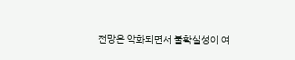전망은 악화되면서 불확실성이 여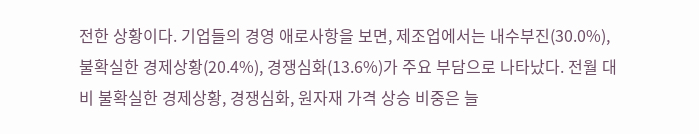전한 상황이다. 기업들의 경영 애로사항을 보면, 제조업에서는 내수부진(30.0%), 불확실한 경제상황(20.4%), 경쟁심화(13.6%)가 주요 부담으로 나타났다. 전월 대비 불확실한 경제상황, 경쟁심화, 원자재 가격 상승 비중은 늘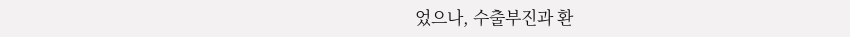었으나, 수출부진과 환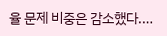율 문제 비중은 감소했다.…